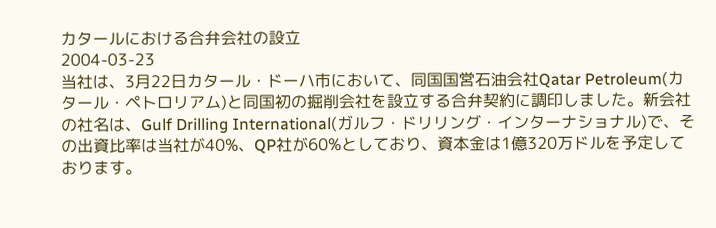カタールにおける合弁会社の設立
2004-03-23
当社は、3月22日カタール・ドーハ市において、同国国営石油会社Qatar Petroleum(カタール・ペトロリアム)と同国初の掘削会社を設立する合弁契約に調印しました。新会社の社名は、Gulf Drilling International(ガルフ・ドリリング・インターナショナル)で、その出資比率は当社が40%、QP社が60%としており、資本金は1億320万ドルを予定しております。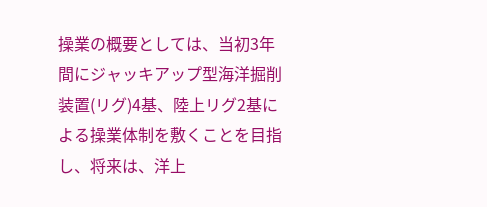操業の概要としては、当初3年間にジャッキアップ型海洋掘削装置(リグ)4基、陸上リグ2基による操業体制を敷くことを目指し、将来は、洋上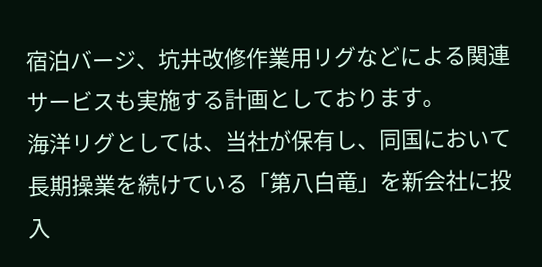宿泊バージ、坑井改修作業用リグなどによる関連サービスも実施する計画としております。
海洋リグとしては、当社が保有し、同国において長期操業を続けている「第八白竜」を新会社に投入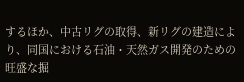するほか、中古リグの取得、新リグの建造により、同国における石油・天然ガス開発のための旺盛な掘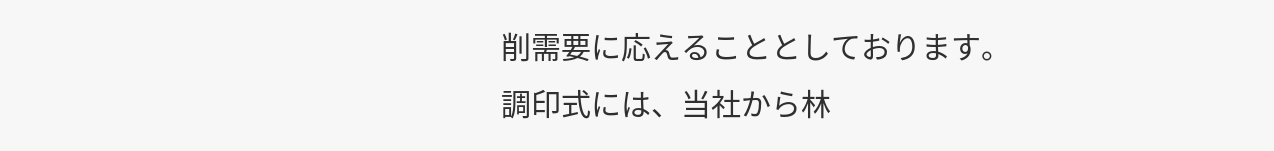削需要に応えることとしております。
調印式には、当社から林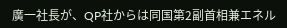廣一社長が、QP社からは同国第2副首相兼エネル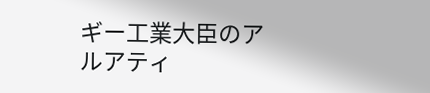ギー工業大臣のアルアティ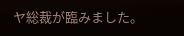ヤ総裁が臨みました。